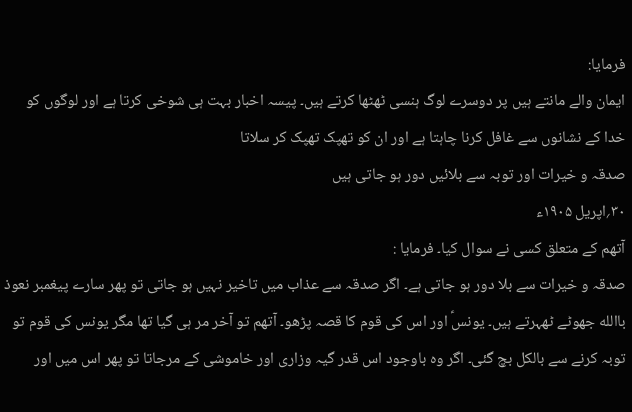فرمایا:
ایمان والے مانتے ہیں پر دوسرے لوگ ہنسی ٹھٹھا کرتے ہیں۔ پیسہ اخبار بہت ہی شوخی کرتا ہے اور لوگوں کو خدا کے نشانوں سے غافل کرنا چاہتا ہے اور ان کو تھپک تھپک کر سلاتا
صدقہ و خیرات اور توبہ سے بلائیں دور ہو جاتی ہیں
۳۰؍اپریل ۱۹۰۵ء
آتھم کے متعلق کسی نے سوال کیا۔ فرمایا :
صدقہ و خیرات سے بلا دور ہو جاتی ہے۔ اگر صدقہ سے عذاب میں تاخیر نہیں ہو جاتی تو پھر سارے پیغمبر نعوذ باالله جھوٹے ٹھہرتے ہیں۔ یونسؑ اور اس کی قوم کا قصہ پڑھو۔ آتھم تو آخر مر ہی گیا تھا مگر یونس کی قوم تو توبہ کرنے سے بالکل بچ گئی۔ اگر وہ باوجود اس قدر گیہ وزاری اور خاموشی کے مرجاتا تو پھر اس میں اور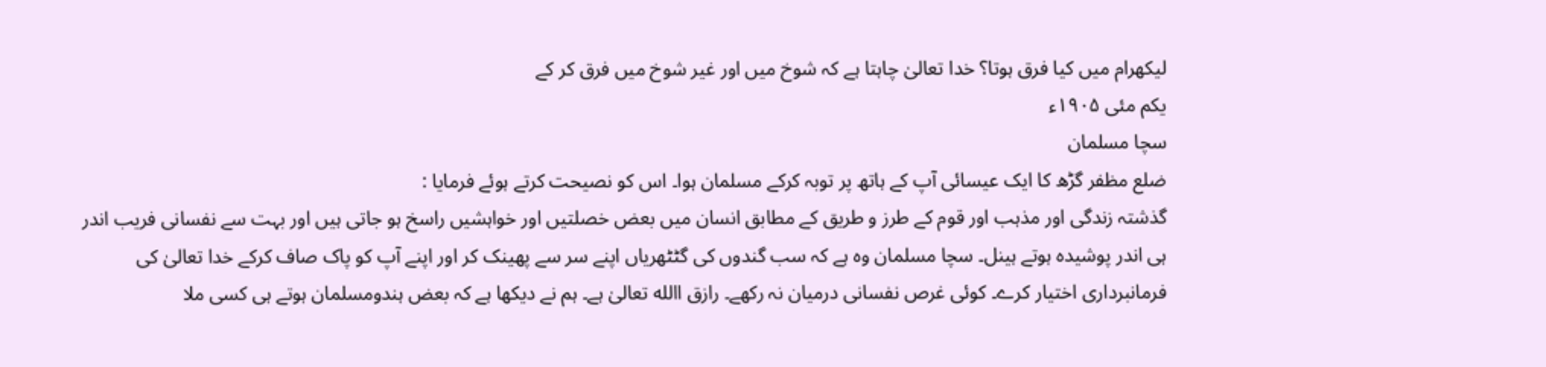لیکھرام میں کیا فرق ہوتا؟ خدا تعالیٰ چاہتا ہے کہ شوخ میں اور غیر شوخ میں فرق کر کے
یکم مئی ۱۹۰۵ء
سچا مسلمان
ضلع مظفر گڑھ کا ایک عیسائی آپ کے ہاتھ پر توبہ کرکے مسلمان ہوا۔ اس کو نصیحت کرتے ہوئے فرمایا :
گذشتہ زندگی اور مذہب اور قوم کے طرز و طریق کے مطابق انسان میں بعض خصلتیں اور خواہشیں راسخ ہو جاتی ہیں اور بہت سے نفسانی فریب اندر ہی اندر پوشیدہ ہوتے ہینل۔ سچا مسلمان وہ ہے کہ سب گندوں کی گٹٹھریاں اپنے سر سے پھینک کر اور اپنے آپ کو پاک صاف کرکے خدا تعالیٰ کی فرمانبرداری اختیار کرے۔ کوئی غرص نفسانی درمیان نہ رکھے۔ رازق االله تعالیٰ ہے۔ ہم نے دیکھا ہے کہ بعض ہندومسلمان ہوتے ہی کسی ملا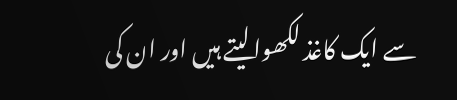سے ایک کاغذ لکھوالیتے ہیں اور ان کی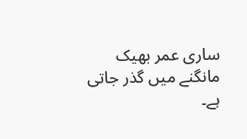ساری عمر بھیک مانگنے میں گذر جاتی ہے۔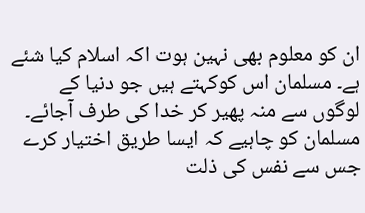ان کو معلوم بھی نہین ہوت اکہ اسلام کیا شئے ہے۔ مسلمان اس کوکہتے ہیں جو دنیا کے لوگوں سے منہ پھیر کر خدا کی طرف آجائے۔ مسلمان کو چاہیے کہ ایسا طریق اختیار کرے جس سے نفس کی ذلت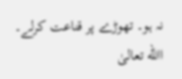نہ ہو۔ تھوڑے پر قناعت کرلے۔ االله تعالیٰ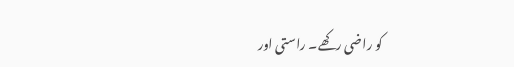کو راضی رکھے۔ راستی اور